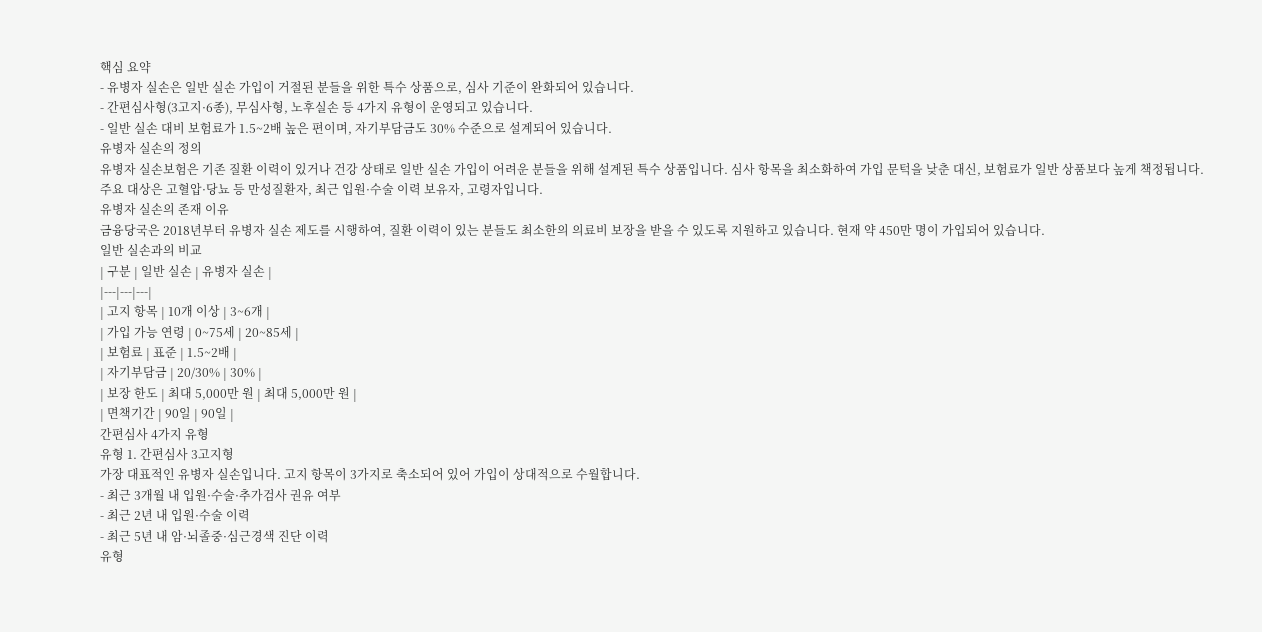핵심 요약
- 유병자 실손은 일반 실손 가입이 거절된 분들을 위한 특수 상품으로, 심사 기준이 완화되어 있습니다.
- 간편심사형(3고지·6종), 무심사형, 노후실손 등 4가지 유형이 운영되고 있습니다.
- 일반 실손 대비 보험료가 1.5~2배 높은 편이며, 자기부담금도 30% 수준으로 설계되어 있습니다.
유병자 실손의 정의
유병자 실손보험은 기존 질환 이력이 있거나 건강 상태로 일반 실손 가입이 어려운 분들을 위해 설계된 특수 상품입니다. 심사 항목을 최소화하여 가입 문턱을 낮춘 대신, 보험료가 일반 상품보다 높게 책정됩니다.
주요 대상은 고혈압·당뇨 등 만성질환자, 최근 입원·수술 이력 보유자, 고령자입니다.
유병자 실손의 존재 이유
금융당국은 2018년부터 유병자 실손 제도를 시행하여, 질환 이력이 있는 분들도 최소한의 의료비 보장을 받을 수 있도록 지원하고 있습니다. 현재 약 450만 명이 가입되어 있습니다.
일반 실손과의 비교
| 구분 | 일반 실손 | 유병자 실손 |
|---|---|---|
| 고지 항목 | 10개 이상 | 3~6개 |
| 가입 가능 연령 | 0~75세 | 20~85세 |
| 보험료 | 표준 | 1.5~2배 |
| 자기부담금 | 20/30% | 30% |
| 보장 한도 | 최대 5,000만 원 | 최대 5,000만 원 |
| 면책기간 | 90일 | 90일 |
간편심사 4가지 유형
유형 1. 간편심사 3고지형
가장 대표적인 유병자 실손입니다. 고지 항목이 3가지로 축소되어 있어 가입이 상대적으로 수월합니다.
- 최근 3개월 내 입원·수술·추가검사 권유 여부
- 최근 2년 내 입원·수술 이력
- 최근 5년 내 암·뇌졸중·심근경색 진단 이력
유형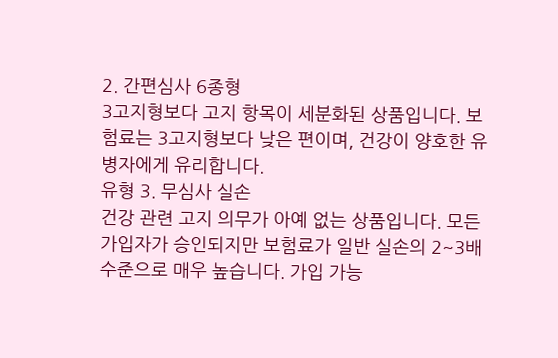2. 간편심사 6종형
3고지형보다 고지 항목이 세분화된 상품입니다. 보험료는 3고지형보다 낮은 편이며, 건강이 양호한 유병자에게 유리합니다.
유형 3. 무심사 실손
건강 관련 고지 의무가 아예 없는 상품입니다. 모든 가입자가 승인되지만 보험료가 일반 실손의 2~3배 수준으로 매우 높습니다. 가입 가능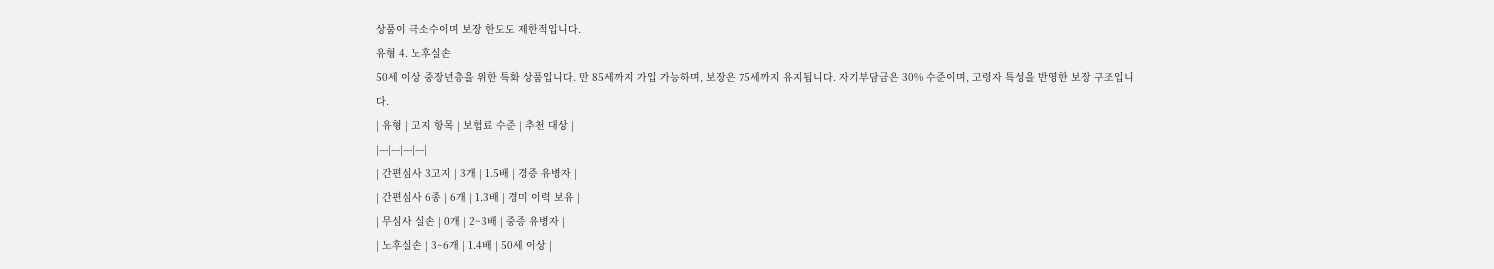상품이 극소수이며 보장 한도도 제한적입니다.
유형 4. 노후실손
50세 이상 중장년층을 위한 특화 상품입니다. 만 85세까지 가입 가능하며, 보장은 75세까지 유지됩니다. 자기부담금은 30% 수준이며, 고령자 특성을 반영한 보장 구조입니다.
| 유형 | 고지 항목 | 보험료 수준 | 추천 대상 |
|---|---|---|---|
| 간편심사 3고지 | 3개 | 1.5배 | 경증 유병자 |
| 간편심사 6종 | 6개 | 1.3배 | 경미 이력 보유 |
| 무심사 실손 | 0개 | 2~3배 | 중증 유병자 |
| 노후실손 | 3~6개 | 1.4배 | 50세 이상 |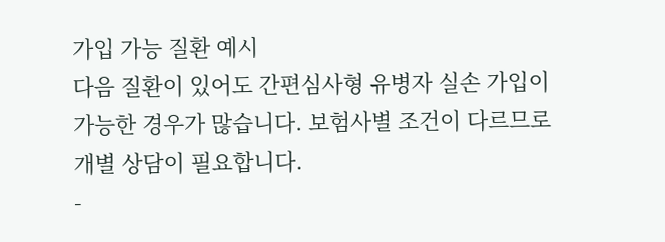가입 가능 질환 예시
다음 질환이 있어도 간편심사형 유병자 실손 가입이 가능한 경우가 많습니다. 보험사별 조건이 다르므로 개별 상담이 필요합니다.
-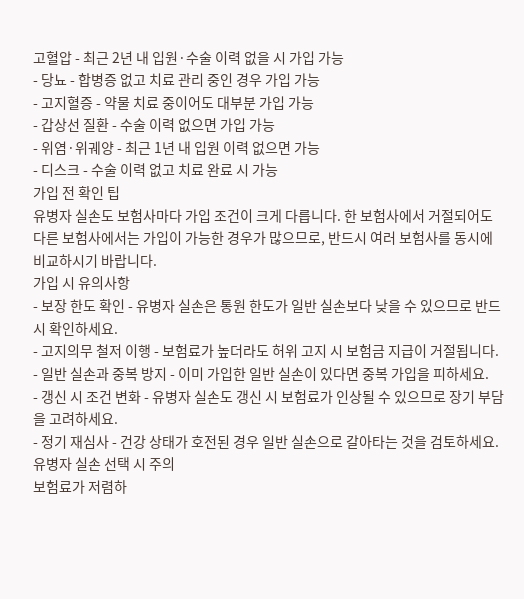고혈압 - 최근 2년 내 입원·수술 이력 없을 시 가입 가능
- 당뇨 - 합병증 없고 치료 관리 중인 경우 가입 가능
- 고지혈증 - 약물 치료 중이어도 대부분 가입 가능
- 갑상선 질환 - 수술 이력 없으면 가입 가능
- 위염·위궤양 - 최근 1년 내 입원 이력 없으면 가능
- 디스크 - 수술 이력 없고 치료 완료 시 가능
가입 전 확인 팁
유병자 실손도 보험사마다 가입 조건이 크게 다릅니다. 한 보험사에서 거절되어도 다른 보험사에서는 가입이 가능한 경우가 많으므로, 반드시 여러 보험사를 동시에 비교하시기 바랍니다.
가입 시 유의사항
- 보장 한도 확인 - 유병자 실손은 통원 한도가 일반 실손보다 낮을 수 있으므로 반드시 확인하세요.
- 고지의무 철저 이행 - 보험료가 높더라도 허위 고지 시 보험금 지급이 거절됩니다.
- 일반 실손과 중복 방지 - 이미 가입한 일반 실손이 있다면 중복 가입을 피하세요.
- 갱신 시 조건 변화 - 유병자 실손도 갱신 시 보험료가 인상될 수 있으므로 장기 부담을 고려하세요.
- 정기 재심사 - 건강 상태가 호전된 경우 일반 실손으로 갈아타는 것을 검토하세요.
유병자 실손 선택 시 주의
보험료가 저렴하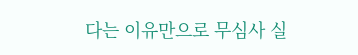다는 이유만으로 무심사 실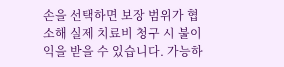손을 선택하면 보장 범위가 협소해 실제 치료비 청구 시 불이익을 받을 수 있습니다. 가능하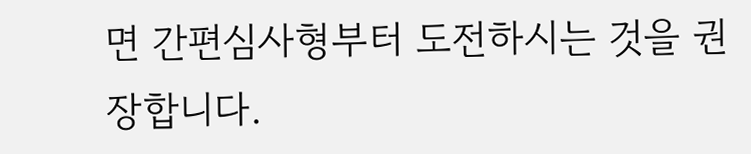면 간편심사형부터 도전하시는 것을 권장합니다.